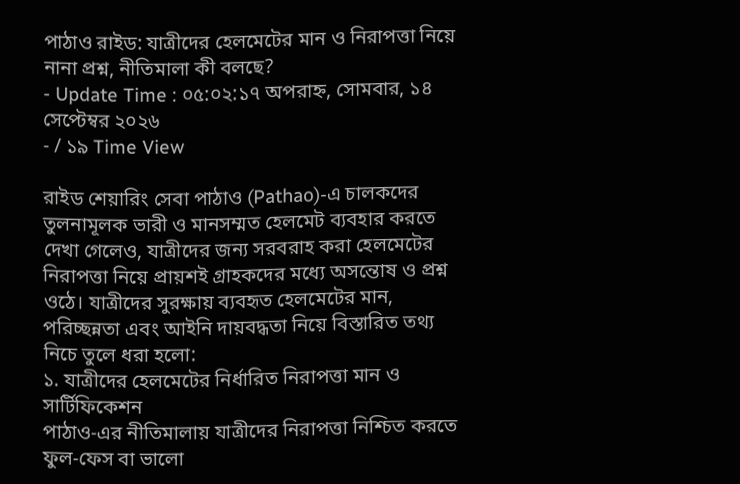পাঠাও রাইড: যাত্রীদের হেলমেটের মান ও নিরাপত্তা নিয়ে নানা প্রশ্ন, নীতিমালা কী বলছে?
- Update Time : ০৫:০২:১৭ অপরাহ্ন, সোমবার, ১৪ সেপ্টেম্বর ২০২৬
- / ১৯ Time View

রাইড শেয়ারিং সেবা পাঠাও (Pathao)-এ চালকদের তুলনামূলক ভারী ও মানসম্মত হেলমেট ব্যবহার করতে দেখা গেলেও, যাত্রীদের জন্য সরবরাহ করা হেলমেটের নিরাপত্তা নিয়ে প্রায়শই গ্রাহকদের মধ্যে অসন্তোষ ও প্রশ্ন ওঠে। যাত্রীদের সুরক্ষায় ব্যবহৃত হেলমেটের মান, পরিচ্ছন্নতা এবং আইনি দায়বদ্ধতা নিয়ে বিস্তারিত তথ্য নিচে তুলে ধরা হলো:
১. যাত্রীদের হেলমেটের নির্ধারিত নিরাপত্তা মান ও সার্টিফিকেশন
পাঠাও-এর নীতিমালায় যাত্রীদের নিরাপত্তা নিশ্চিত করতে ফুল-ফেস বা ভালো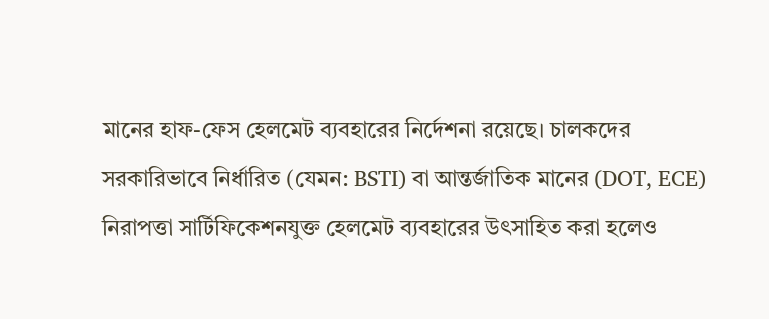মানের হাফ-ফেস হেলমেট ব্যবহারের নির্দেশনা রয়েছে। চালকদের সরকারিভাবে নির্ধারিত (যেমন: BSTI) বা আন্তর্জাতিক মানের (DOT, ECE) নিরাপত্তা সার্টিফিকেশনযুক্ত হেলমেট ব্যবহারের উৎসাহিত করা হলেও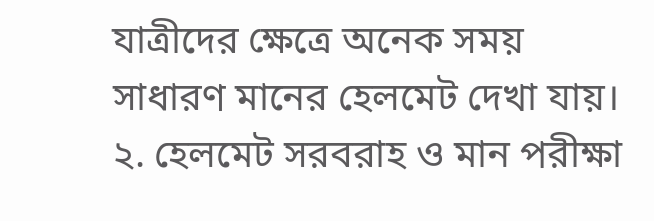যাত্রীদের ক্ষেত্রে অনেক সময় সাধারণ মানের হেলমেট দেখা যায়।
২. হেলমেট সরবরাহ ও মান পরীক্ষা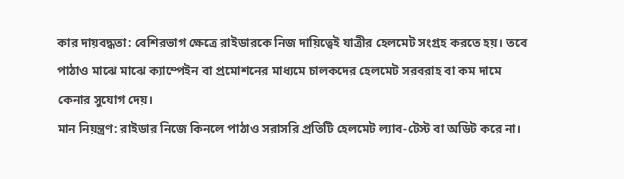কার দায়বদ্ধতা: বেশিরভাগ ক্ষেত্রে রাইডারকে নিজ দায়িত্বেই যাত্রীর হেলমেট সংগ্রহ করতে হয়। তবে পাঠাও মাঝে মাঝে ক্যাম্পেইন বা প্রমোশনের মাধ্যমে চালকদের হেলমেট সরবরাহ বা কম দামে কেনার সুযোগ দেয়।
মান নিয়ন্ত্রণ: রাইডার নিজে কিনলে পাঠাও সরাসরি প্রতিটি হেলমেট ল্যাব-টেস্ট বা অডিট করে না।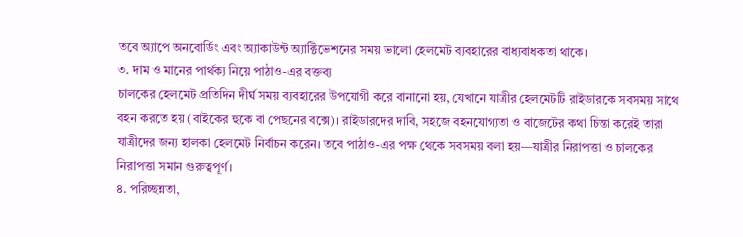তবে অ্যাপে অনবোর্ডিং এবং অ্যাকাউন্ট অ্যাক্টিভেশনের সময় ভালো হেলমেট ব্যবহারের বাধ্যবাধকতা থাকে।
৩. দাম ও মানের পার্থক্য নিয়ে পাঠাও-এর বক্তব্য
চালকের হেলমেট প্রতিদিন দীর্ঘ সময় ব্যবহারের উপযোগী করে বানানো হয়, যেখানে যাত্রীর হেলমেটটি রাইডারকে সবসময় সাথে বহন করতে হয় (বাইকের হুকে বা পেছনের বক্সে)। রাইডারদের দাবি, সহজে বহনযোগ্যতা ও বাজেটের কথা চিন্তা করেই তারা যাত্রীদের জন্য হালকা হেলমেট নির্বাচন করেন। তবে পাঠাও-এর পক্ষ থেকে সবসময় বলা হয়—যাত্রীর নিরাপত্তা ও চালকের নিরাপত্তা সমান গুরুত্বপূর্ণ।
৪. পরিচ্ছন্নতা,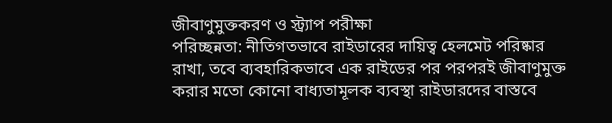জীবাণুমুক্তকরণ ও স্ট্র্যাপ পরীক্ষা
পরিচ্ছন্নতা: নীতিগতভাবে রাইডারের দায়িত্ব হেলমেট পরিষ্কার রাখা, তবে ব্যবহারিকভাবে এক রাইডের পর পরপরই জীবাণুমুক্ত করার মতো কোনো বাধ্যতামূলক ব্যবস্থা রাইডারদের বাস্তবে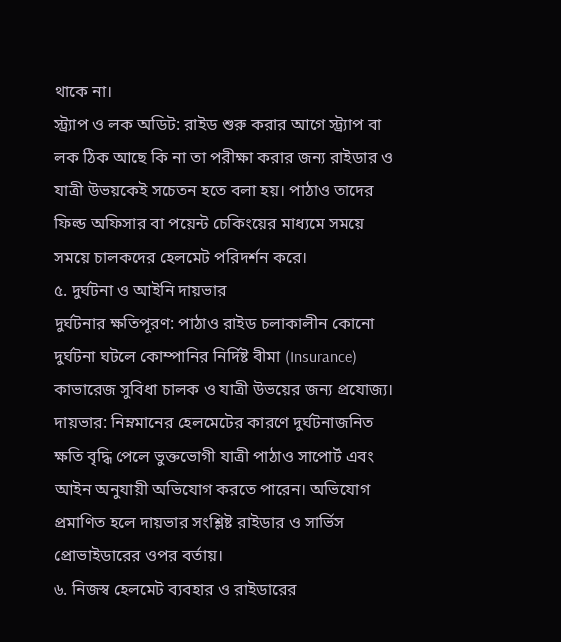থাকে না।
স্ট্র্যাপ ও লক অডিট: রাইড শুরু করার আগে স্ট্র্যাপ বা লক ঠিক আছে কি না তা পরীক্ষা করার জন্য রাইডার ও যাত্রী উভয়কেই সচেতন হতে বলা হয়। পাঠাও তাদের ফিল্ড অফিসার বা পয়েন্ট চেকিংয়ের মাধ্যমে সময়ে সময়ে চালকদের হেলমেট পরিদর্শন করে।
৫. দুর্ঘটনা ও আইনি দায়ভার
দুর্ঘটনার ক্ষতিপূরণ: পাঠাও রাইড চলাকালীন কোনো দুর্ঘটনা ঘটলে কোম্পানির নির্দিষ্ট বীমা (Insurance) কাভারেজ সুবিধা চালক ও যাত্রী উভয়ের জন্য প্রযোজ্য।
দায়ভার: নিম্নমানের হেলমেটের কারণে দুর্ঘটনাজনিত ক্ষতি বৃদ্ধি পেলে ভুক্তভোগী যাত্রী পাঠাও সাপোর্ট এবং আইন অনুযায়ী অভিযোগ করতে পারেন। অভিযোগ প্রমাণিত হলে দায়ভার সংশ্লিষ্ট রাইডার ও সার্ভিস প্রোভাইডারের ওপর বর্তায়।
৬. নিজস্ব হেলমেট ব্যবহার ও রাইডারের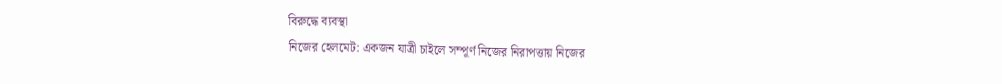বিরুদ্ধে ব্যবস্থা
নিজের হেলমেট: একজন যাত্রী চাইলে সম্পূর্ণ নিজের নিরাপত্তায় নিজের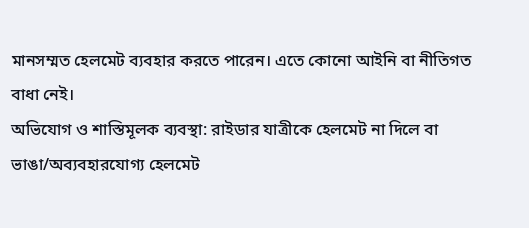মানসম্মত হেলমেট ব্যবহার করতে পারেন। এতে কোনো আইনি বা নীতিগত বাধা নেই।
অভিযোগ ও শাস্তিমূলক ব্যবস্থা: রাইডার যাত্রীকে হেলমেট না দিলে বা ভাঙা/অব্যবহারযোগ্য হেলমেট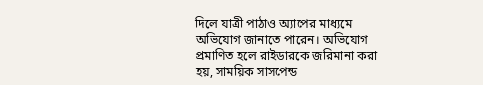দিলে যাত্রী পাঠাও অ্যাপের মাধ্যমে অভিযোগ জানাতে পারেন। অভিযোগ প্রমাণিত হলে রাইডারকে জরিমানা করা হয়, সাময়িক সাসপেন্ড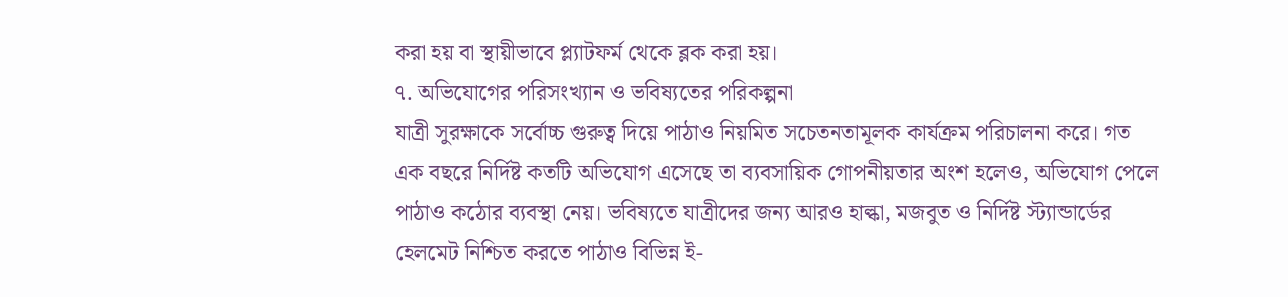করা হয় বা স্থায়ীভাবে প্ল্যাটফর্ম থেকে ব্লক করা হয়।
৭. অভিযোগের পরিসংখ্যান ও ভবিষ্যতের পরিকল্পনা
যাত্রী সুরক্ষাকে সর্বোচ্চ গুরুত্ব দিয়ে পাঠাও নিয়মিত সচেতনতামূলক কার্যক্রম পরিচালনা করে। গত এক বছরে নির্দিষ্ট কতটি অভিযোগ এসেছে তা ব্যবসায়িক গোপনীয়তার অংশ হলেও, অভিযোগ পেলে পাঠাও কঠোর ব্যবস্থা নেয়। ভবিষ্যতে যাত্রীদের জন্য আরও হাল্কা, মজবুত ও নির্দিষ্ট স্ট্যান্ডার্ডের হেলমেট নিশ্চিত করতে পাঠাও বিভিন্ন ই-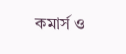কমার্স ও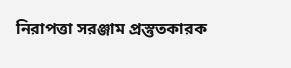নিরাপত্তা সরঞ্জাম প্রস্তুতকারক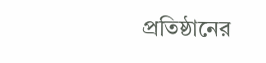প্রতিষ্ঠানের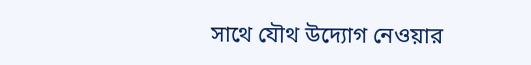সাথে যৌথ উদ্যোগ নেওয়ার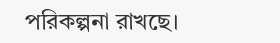পরিকল্পনা রাখছে।